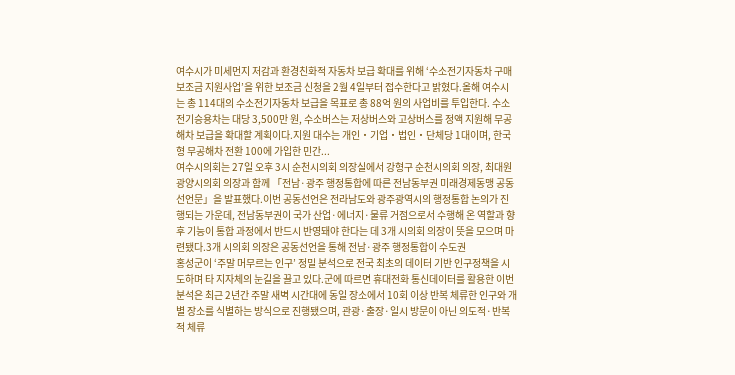여수시가 미세먼지 저감과 환경친화적 자동차 보급 확대를 위해 ‘수소전기자동차 구매보조금 지원사업’을 위한 보조금 신청을 2월 4일부터 접수한다고 밝혔다.올해 여수시는 총 114대의 수소전기자동차 보급을 목표로 총 88억 원의 사업비를 투입한다. 수소전기승용차는 대당 3,500만 원, 수소버스는 저상버스와 고상버스를 정액 지원해 무공해차 보급을 확대할 계획이다.지원 대수는 개인‧기업‧법인‧단체당 1대이며, 한국형 무공해차 전환 100에 가입한 민간...
여수시의회는 27일 오후 3시 순천시의회 의장실에서 강형구 순천시의회 의장, 최대원 광양시의회 의장과 함께 「전남·광주 행정통합에 따른 전남동부권 미래경제동맹 공동선언문」을 발표했다.이번 공동선언은 전라남도와 광주광역시의 행정통합 논의가 진행되는 가운데, 전남동부권이 국가 산업·에너지·물류 거점으로서 수행해 온 역할과 향후 기능이 통합 과정에서 반드시 반영돼야 한다는 데 3개 시의회 의장이 뜻을 모으며 마련됐다.3개 시의회 의장은 공동선언을 통해 전남·광주 행정통합이 수도권
홍성군이 ‘주말 머무르는 인구’ 정밀 분석으로 전국 최초의 데이터 기반 인구정책을 시도하며 타 지자체의 눈길을 끌고 있다.군에 따르면 휴대전화 통신데이터를 활용한 이번 분석은 최근 2년간 주말 새벽 시간대에 동일 장소에서 10회 이상 반복 체류한 인구와 개별 장소를 식별하는 방식으로 진행됐으며, 관광·출장·일시 방문이 아닌 의도적·반복적 체류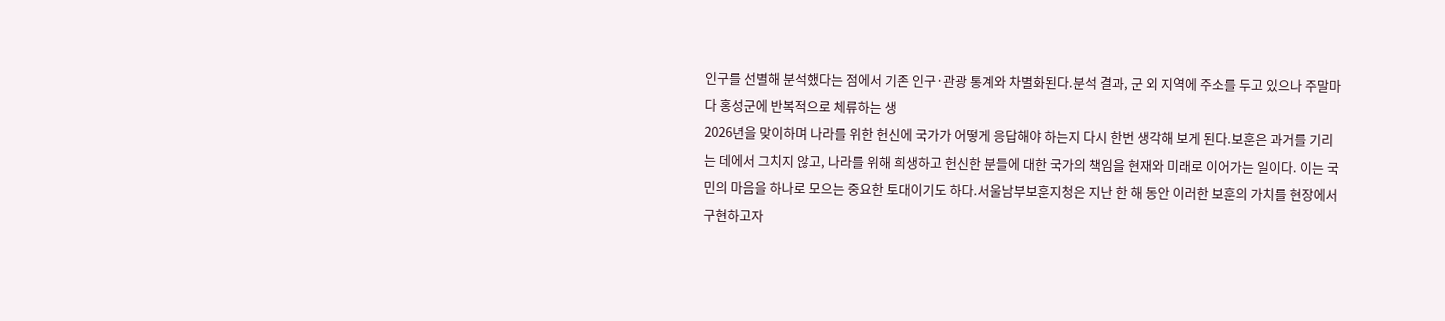인구를 선별해 분석했다는 점에서 기존 인구·관광 통계와 차별화된다.분석 결과, 군 외 지역에 주소를 두고 있으나 주말마다 홍성군에 반복적으로 체류하는 생
2026년을 맞이하며 나라를 위한 헌신에 국가가 어떻게 응답해야 하는지 다시 한번 생각해 보게 된다.보훈은 과거를 기리는 데에서 그치지 않고, 나라를 위해 희생하고 헌신한 분들에 대한 국가의 책임을 현재와 미래로 이어가는 일이다. 이는 국민의 마음을 하나로 모으는 중요한 토대이기도 하다.서울남부보훈지청은 지난 한 해 동안 이러한 보훈의 가치를 현장에서 구현하고자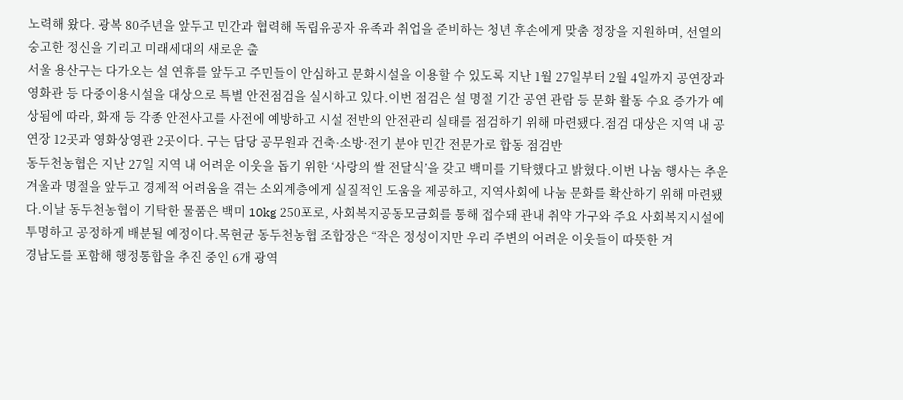노력해 왔다. 광복 80주년을 앞두고 민간과 협력해 독립유공자 유족과 취업을 준비하는 청년 후손에게 맞춤 정장을 지원하며, 선열의 숭고한 정신을 기리고 미래세대의 새로운 출
서울 용산구는 다가오는 설 연휴를 앞두고 주민들이 안심하고 문화시설을 이용할 수 있도록 지난 1월 27일부터 2월 4일까지 공연장과 영화관 등 다중이용시설을 대상으로 특별 안전점검을 실시하고 있다.이번 점검은 설 명절 기간 공연 관람 등 문화 활동 수요 증가가 예상됨에 따라, 화재 등 각종 안전사고를 사전에 예방하고 시설 전반의 안전관리 실태를 점검하기 위해 마련됐다.점검 대상은 지역 내 공연장 12곳과 영화상영관 2곳이다. 구는 담당 공무원과 건축·소방·전기 분야 민간 전문가로 합동 점검반
동두천농협은 지난 27일 지역 내 어려운 이웃을 돕기 위한 ‘사랑의 쌀 전달식’을 갖고 백미를 기탁했다고 밝혔다.이번 나눔 행사는 추운 겨울과 명절을 앞두고 경제적 어려움을 겪는 소외계층에게 실질적인 도움을 제공하고, 지역사회에 나눔 문화를 확산하기 위해 마련됐다.이날 동두천농협이 기탁한 물품은 백미 10kg 250포로, 사회복지공동모금회를 통해 접수돼 관내 취약 가구와 주요 사회복지시설에 투명하고 공정하게 배분될 예정이다.목현균 동두천농협 조합장은 “작은 정성이지만 우리 주변의 어려운 이웃들이 따뜻한 겨
경남도를 포함해 행정통합을 추진 중인 6개 광역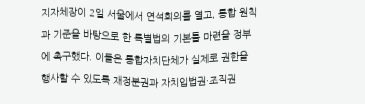지자체장이 2일 서울에서 연석회의를 열고, 통합 원칙과 기준을 바탕으로 한 특별법의 기본틀 마련을 정부에 촉구했다. 이들은 통합자치단체가 실제로 권한을 행사할 수 있도록 재정분권과 자치입법권·조직권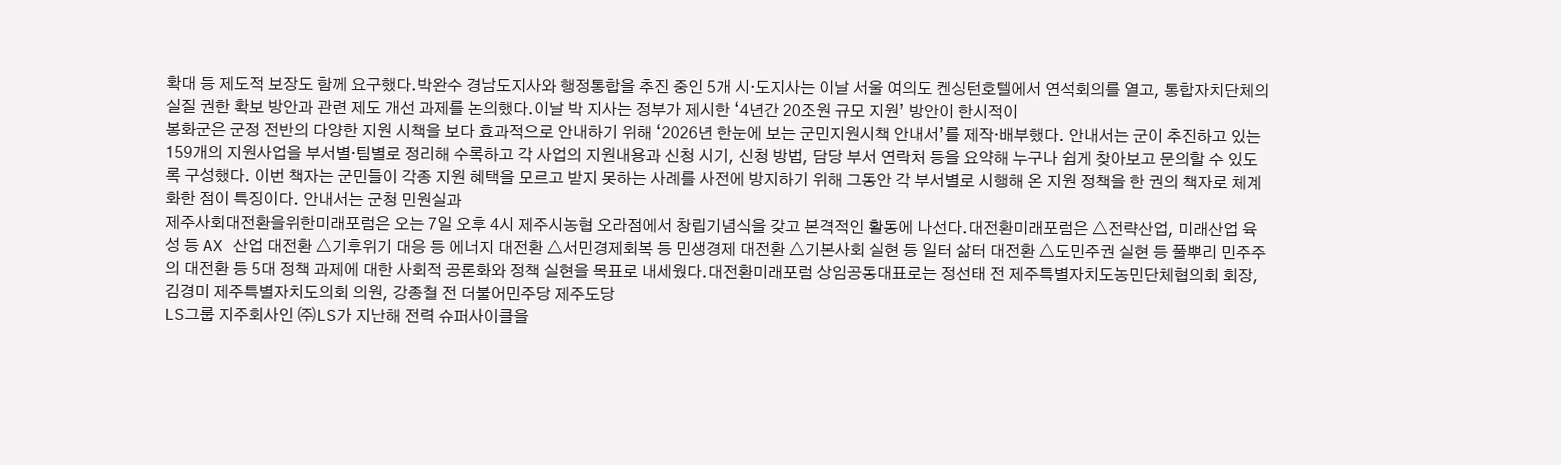확대 등 제도적 보장도 함께 요구했다.박완수 경남도지사와 행정통합을 추진 중인 5개 시·도지사는 이날 서울 여의도 켄싱턴호텔에서 연석회의를 열고, 통합자치단체의 실질 권한 확보 방안과 관련 제도 개선 과제를 논의했다.이날 박 지사는 정부가 제시한 ‘4년간 20조원 규모 지원’ 방안이 한시적이
봉화군은 군정 전반의 다양한 지원 시책을 보다 효과적으로 안내하기 위해 ‘2026년 한눈에 보는 군민지원시책 안내서’를 제작·배부했다. 안내서는 군이 추진하고 있는 159개의 지원사업을 부서별·팀별로 정리해 수록하고 각 사업의 지원내용과 신청 시기, 신청 방법, 담당 부서 연락처 등을 요약해 누구나 쉽게 찾아보고 문의할 수 있도록 구성했다. 이번 책자는 군민들이 각종 지원 혜택을 모르고 받지 못하는 사례를 사전에 방지하기 위해 그동안 각 부서별로 시행해 온 지원 정책을 한 권의 책자로 체계화한 점이 특징이다. 안내서는 군청 민원실과
제주사회대전환을위한미래포럼은 오는 7일 오후 4시 제주시농협 오라점에서 창립기념식을 갖고 본격적인 활동에 나선다.대전환미래포럼은 △전략산업, 미래산업 육성 등 AX 산업 대전환 △기후위기 대응 등 에너지 대전환 △서민경제회복 등 민생경제 대전환 △기본사회 실현 등 일터 삶터 대전환 △도민주권 실현 등 풀뿌리 민주주의 대전환 등 5대 정책 과제에 대한 사회적 공론화와 정책 실현을 목표로 내세웠다.대전환미래포럼 상임공동대표로는 정선태 전 제주특별자치도농민단체협의회 회장, 김경미 제주특별자치도의회 의원, 강종철 전 더불어민주당 제주도당
LS그룹 지주회사인 ㈜LS가 지난해 전력 슈퍼사이클을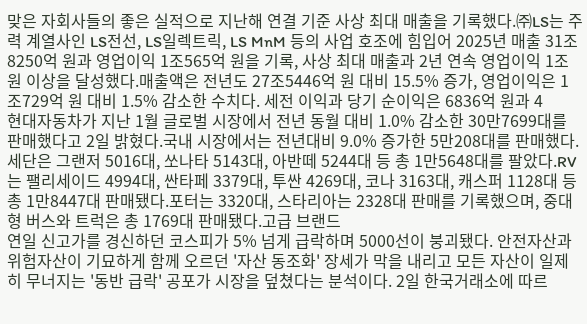맞은 자회사들의 좋은 실적으로 지난해 연결 기준 사상 최대 매출을 기록했다.㈜LS는 주력 계열사인 LS전선, LS일렉트릭, LS MnM 등의 사업 호조에 힘입어 2025년 매출 31조8250억 원과 영업이익 1조565억 원을 기록, 사상 최대 매출과 2년 연속 영업이익 1조 원 이상을 달성했다.매출액은 전년도 27조5446억 원 대비 15.5% 증가, 영업이익은 1조729억 원 대비 1.5% 감소한 수치다. 세전 이익과 당기 순이익은 6836억 원과 4
현대자동차가 지난 1월 글로벌 시장에서 전년 동월 대비 1.0% 감소한 30만7699대를 판매했다고 2일 밝혔다.국내 시장에서는 전년대비 9.0% 증가한 5만208대를 판매했다.세단은 그랜저 5016대, 쏘나타 5143대, 아반떼 5244대 등 총 1만5648대를 팔았다.RV는 팰리세이드 4994대, 싼타페 3379대, 투싼 4269대, 코나 3163대, 캐스퍼 1128대 등 총 1만8447대 판매됐다.포터는 3320대, 스타리아는 2328대 판매를 기록했으며, 중대형 버스와 트럭은 총 1769대 판매됐다.고급 브랜드
연일 신고가를 경신하던 코스피가 5% 넘게 급락하며 5000선이 붕괴됐다. 안전자산과 위험자산이 기묘하게 함께 오르던 '자산 동조화' 장세가 막을 내리고 모든 자산이 일제히 무너지는 '동반 급락' 공포가 시장을 덮쳤다는 분석이다. 2일 한국거래소에 따르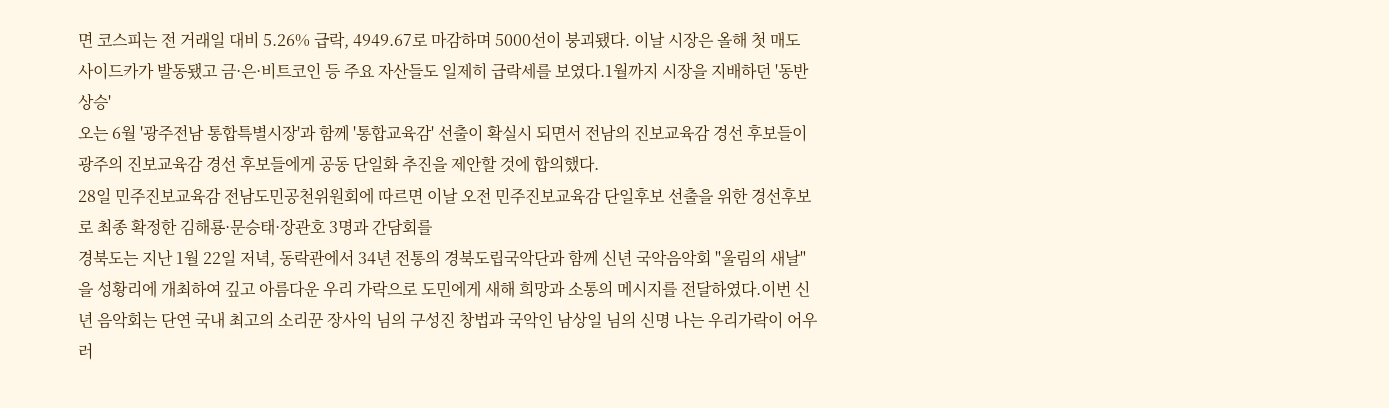면 코스피는 전 거래일 대비 5.26% 급락, 4949.67로 마감하며 5000선이 붕괴됐다. 이날 시장은 올해 첫 매도 사이드카가 발동됐고 금·은·비트코인 등 주요 자산들도 일제히 급락세를 보였다.1월까지 시장을 지배하던 '동반 상승'
오는 6월 '광주전남 통합특별시장'과 함께 '통합교육감' 선출이 확실시 되면서 전남의 진보교육감 경선 후보들이 광주의 진보교육감 경선 후보들에게 공동 단일화 추진을 제안할 것에 합의했다.
28일 민주진보교육감 전남도민공천위원회에 따르면 이날 오전 민주진보교육감 단일후보 선출을 위한 경선후보로 최종 확정한 김해룡·문승태·장관호 3명과 간담회를
경북도는 지난 1월 22일 저녁, 동락관에서 34년 전통의 경북도립국악단과 함께 신년 국악음악회 "울림의 새날"을 성황리에 개최하여 깊고 아름다운 우리 가락으로 도민에게 새해 희망과 소통의 메시지를 전달하였다.이번 신년 음악회는 단연 국내 최고의 소리꾼 장사익 님의 구성진 창법과 국악인 남상일 님의 신명 나는 우리가락이 어우러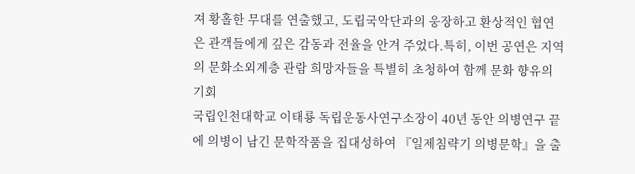져 황홀한 무대를 연출했고, 도립국악단과의 웅장하고 환상적인 협연은 관객들에게 깊은 감동과 전율을 안겨 주었다.특히, 이번 공연은 지역의 문화소외계층 관람 희망자들을 특별히 초청하여 함께 문화 향유의 기회
국립인천대학교 이태룡 독립운동사연구소장이 40년 동안 의병연구 끝에 의병이 남긴 문학작품을 집대성하여 『일제침략기 의병문학』을 출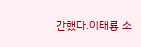간했다.이태룡 소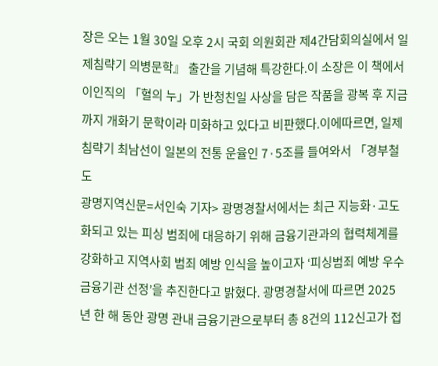장은 오는 1월 30일 오후 2시 국회 의원회관 제4간담회의실에서 일제침략기 의병문학』 출간을 기념해 특강한다.이 소장은 이 책에서 이인직의 「혈의 누」가 반청친일 사상을 담은 작품을 광복 후 지금까지 개화기 문학이라 미화하고 있다고 비판했다.이에따르면, 일제침략기 최남선이 일본의 전통 운율인 7·5조를 들여와서 「경부철도
광명지역신문=서인숙 기자> 광명경찰서에서는 최근 지능화·고도화되고 있는 피싱 범죄에 대응하기 위해 금융기관과의 협력체계를 강화하고 지역사회 범죄 예방 인식을 높이고자 ‘피싱범죄 예방 우수금융기관 선정’을 추진한다고 밝혔다. 광명경찰서에 따르면 2025년 한 해 동안 광명 관내 금융기관으로부터 총 8건의 112신고가 접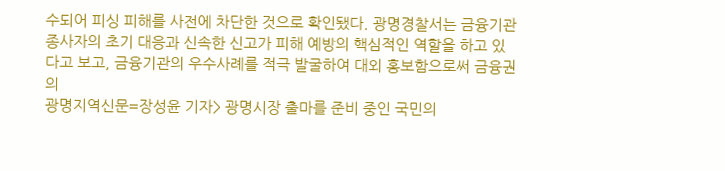수되어 피싱 피해를 사전에 차단한 것으로 확인됐다. 광명경찰서는 금융기관 종사자의 초기 대응과 신속한 신고가 피해 예방의 핵심적인 역할을 하고 있다고 보고, 금융기관의 우수사례를 적극 발굴하여 대외 홍보함으로써 금융권의
광명지역신문=장성윤 기자> 광명시장 출마를 준비 중인 국민의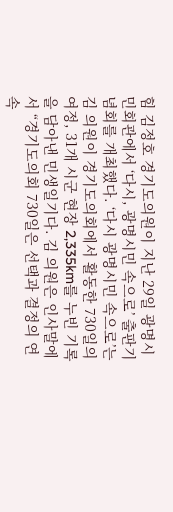힘 김정호 경기도의원이 지난 29일 광명시민회관에서 ‘다시, 광명시민 속으로’ 출판기념회를 개최했다. ‘다시 광명시민 속으로’는 김 의원이 경기도의회에서 활동한 730일의 여정, 31개 시군 현장 2,335km를 누빈 기록을 담아낸 민생일기다. 김 의원은 인사말에서 “경기도의회 730일은 선택과 결정의 연속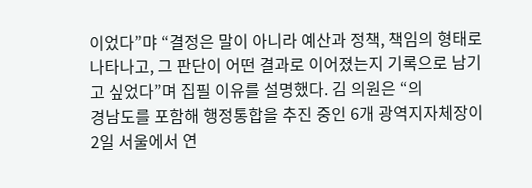이었다”먀 “결정은 말이 아니라 예산과 정책, 책임의 형태로 나타나고, 그 판단이 어떤 결과로 이어졌는지 기록으로 남기고 싶었다”며 집필 이유를 설명했다. 김 의원은 “의
경남도를 포함해 행정통합을 추진 중인 6개 광역지자체장이 2일 서울에서 연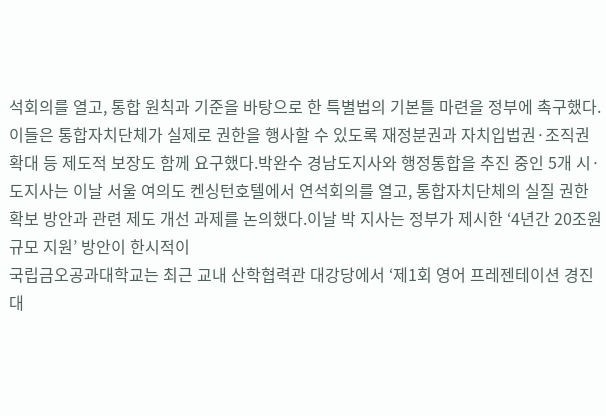석회의를 열고, 통합 원칙과 기준을 바탕으로 한 특별법의 기본틀 마련을 정부에 촉구했다. 이들은 통합자치단체가 실제로 권한을 행사할 수 있도록 재정분권과 자치입법권·조직권 확대 등 제도적 보장도 함께 요구했다.박완수 경남도지사와 행정통합을 추진 중인 5개 시·도지사는 이날 서울 여의도 켄싱턴호텔에서 연석회의를 열고, 통합자치단체의 실질 권한 확보 방안과 관련 제도 개선 과제를 논의했다.이날 박 지사는 정부가 제시한 ‘4년간 20조원 규모 지원’ 방안이 한시적이
국립금오공과대학교는 최근 교내 산학협력관 대강당에서 ‘제1회 영어 프레젠테이션 경진대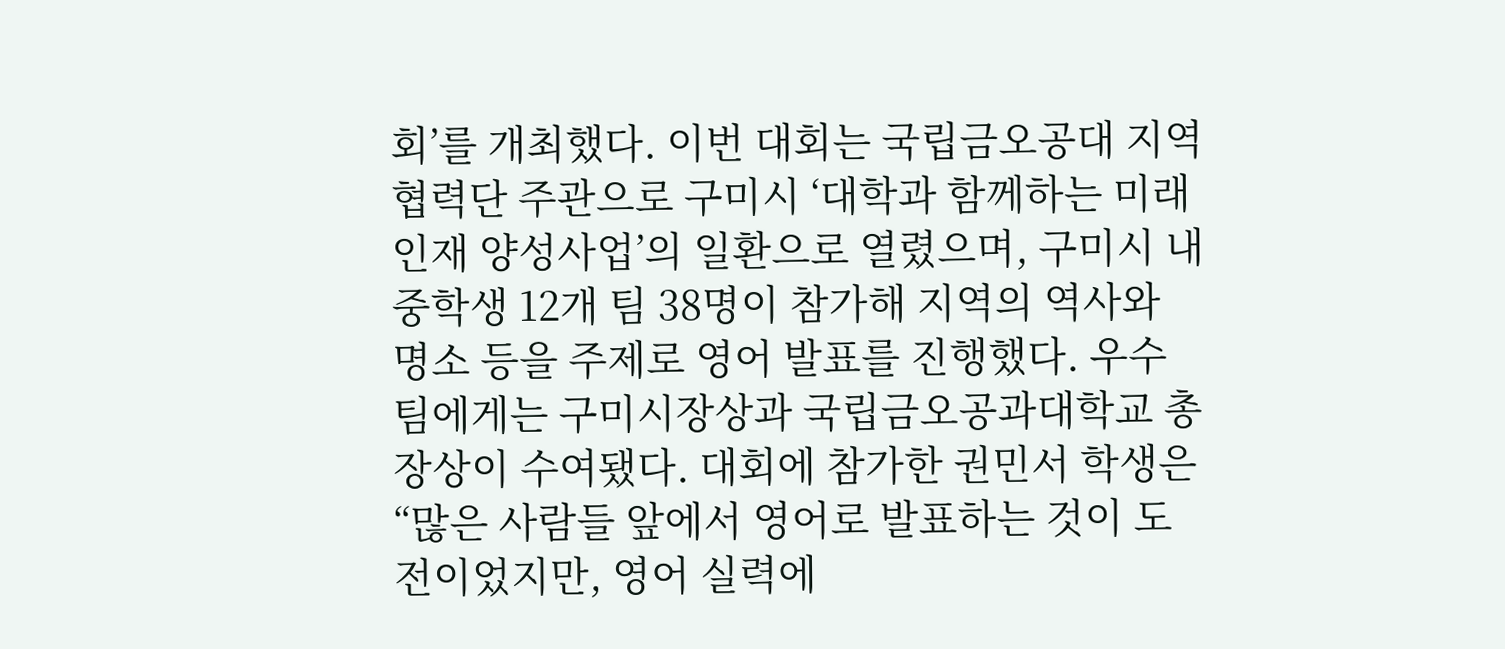회’를 개최했다. 이번 대회는 국립금오공대 지역협력단 주관으로 구미시 ‘대학과 함께하는 미래인재 양성사업’의 일환으로 열렸으며, 구미시 내 중학생 12개 팀 38명이 참가해 지역의 역사와 명소 등을 주제로 영어 발표를 진행했다. 우수 팀에게는 구미시장상과 국립금오공과대학교 총장상이 수여됐다. 대회에 참가한 권민서 학생은 “많은 사람들 앞에서 영어로 발표하는 것이 도전이었지만, 영어 실력에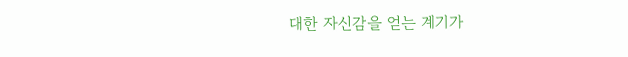대한 자신감을 얻는 계기가